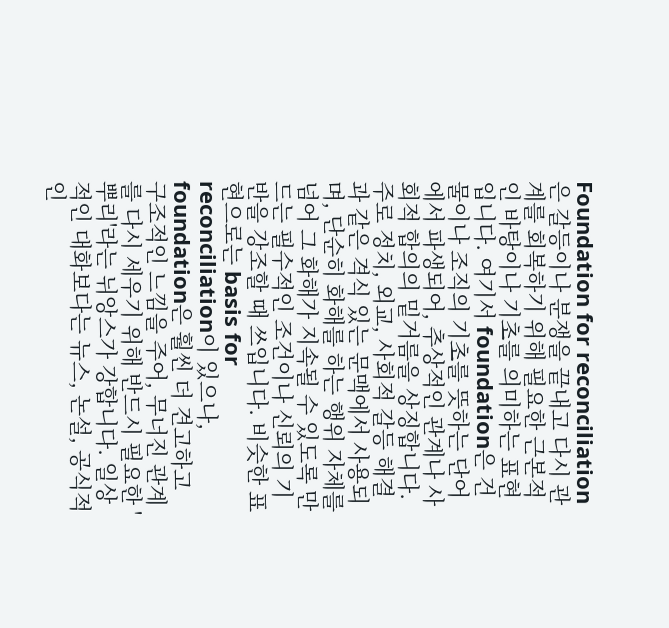Foundation for reconciliation은 갈등이나 분쟁을 끝내고 다시 관계를 회복하기 위해 필요한 근본적인 바탕이나 기초를 의미하는 표현입니다. 여기서 foundation은 건물이나 조직의 기초를 뜻하는 단어에서 파생되어, 추상적인 관계나 사회적 합의의 밑거름을 상징합니다. 주로 정치, 외교, 사회적 갈등 해결과 같은 격식 있는 문맥에서 사용되며, 단순히 화해를 하는 행위 자체를 넘어 그 화해가 지속될 수 있도록 만드는 필수적인 조건이나 신뢰의 기반을 강조할 때 쓰입니다. 비슷한 표현으로는 basis for reconciliation이 있으나, foundation은 훨씬 더 견고하고 구조적인 느낌을 주어, 무너진 관계를 다시 세우기 위해 반드시 필요한 '뿌리'라는 뉘앙스가 강합니다. 일상적인 대화보다는 뉴스, 논설, 공식적인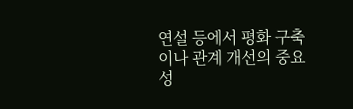연설 등에서 평화 구축이나 관계 개선의 중요성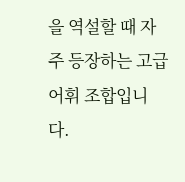을 역설할 때 자주 등장하는 고급 어휘 조합입니다.